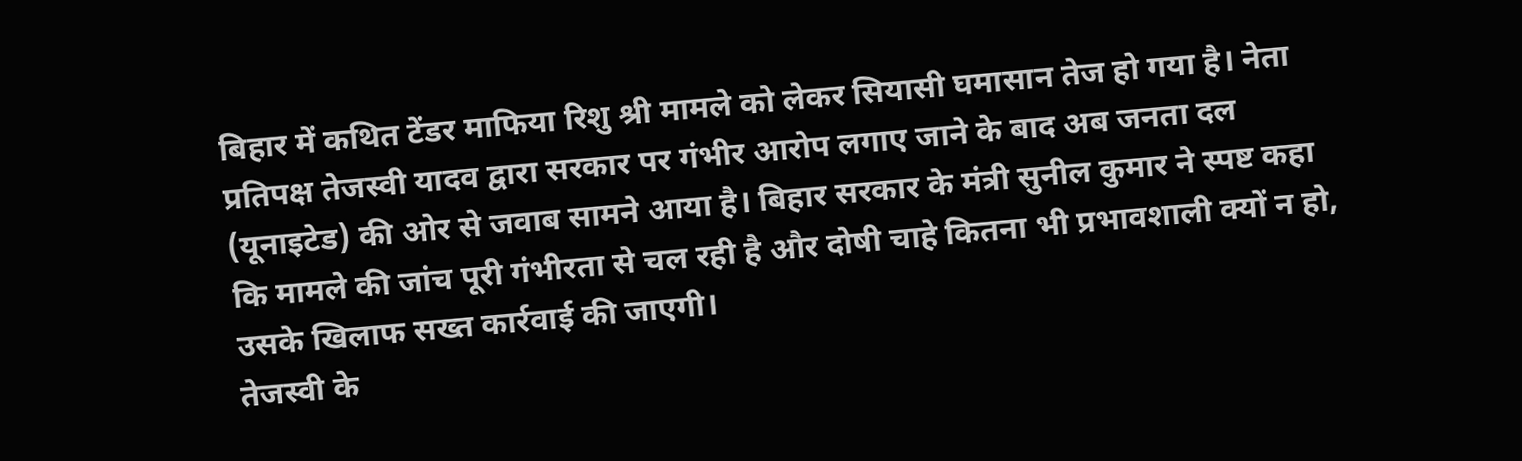बिहार में कथित टेंडर माफिया रिशु श्री मामले को लेकर सियासी घमासान तेज हो गया है। नेता प्रतिपक्ष तेजस्वी यादव द्वारा सरकार पर गंभीर आरोप लगाए जाने के बाद अब जनता दल (यूनाइटेड) की ओर से जवाब सामने आया है। बिहार सरकार के मंत्री सुनील कुमार ने स्पष्ट कहा कि मामले की जांच पूरी गंभीरता से चल रही है और दोषी चाहे कितना भी प्रभावशाली क्यों न हो, उसके खिलाफ सख्त कार्रवाई की जाएगी।
तेजस्वी के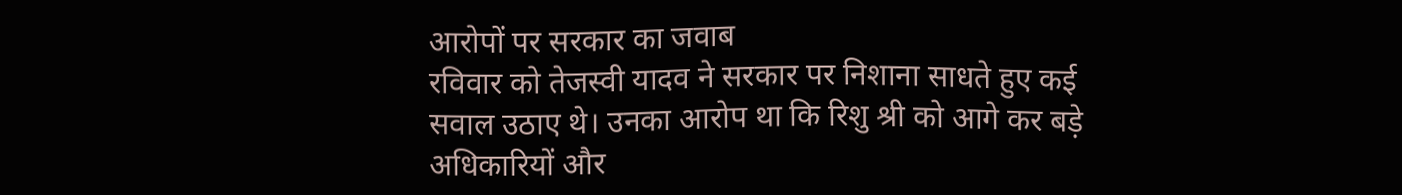आरोपों पर सरकार का जवाब
रविवार को तेजस्वी यादव ने सरकार पर निशाना साधते हुए कई सवाल उठाए थे। उनका आरोप था कि रिशु श्री को आगे कर बड़े अधिकारियों और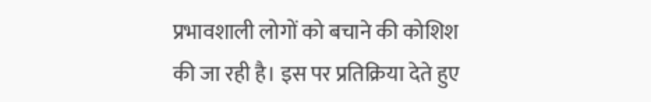प्रभावशाली लोगों को बचाने की कोशिश की जा रही है। इस पर प्रतिक्रिया देते हुए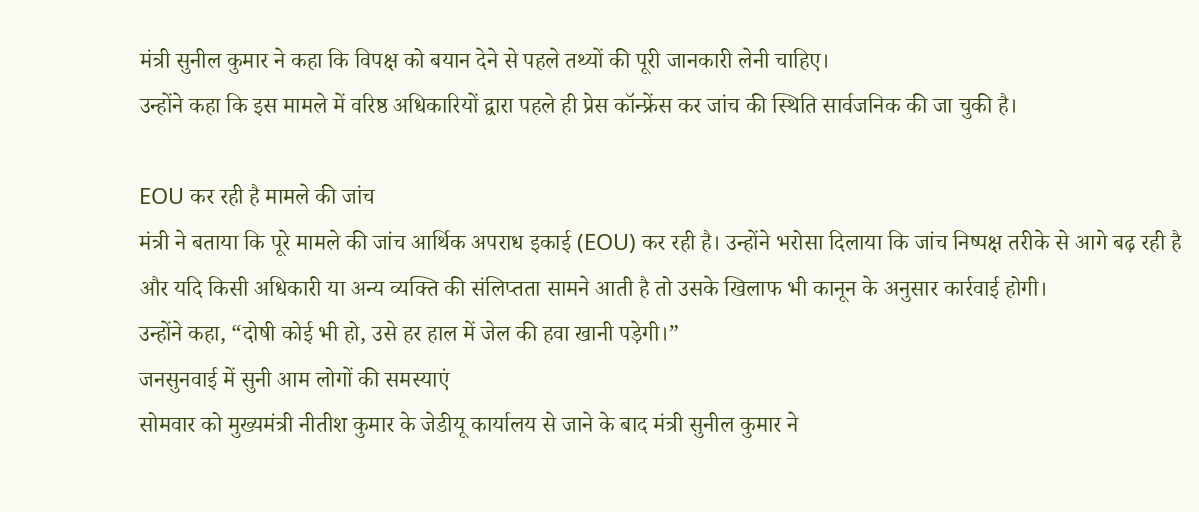मंत्री सुनील कुमार ने कहा कि विपक्ष को बयान देने से पहले तथ्यों की पूरी जानकारी लेनी चाहिए।
उन्होंने कहा कि इस मामले में वरिष्ठ अधिकारियों द्वारा पहले ही प्रेस कॉन्फ्रेंस कर जांच की स्थिति सार्वजनिक की जा चुकी है।

EOU कर रही है मामले की जांच
मंत्री ने बताया कि पूरे मामले की जांच आर्थिक अपराध इकाई (EOU) कर रही है। उन्होंने भरोसा दिलाया कि जांच निष्पक्ष तरीके से आगे बढ़ रही है और यदि किसी अधिकारी या अन्य व्यक्ति की संलिप्तता सामने आती है तो उसके खिलाफ भी कानून के अनुसार कार्रवाई होगी।
उन्होंने कहा, “दोषी कोई भी हो, उसे हर हाल में जेल की हवा खानी पड़ेगी।”
जनसुनवाई में सुनी आम लोगों की समस्याएं
सोमवार को मुख्यमंत्री नीतीश कुमार के जेडीयू कार्यालय से जाने के बाद मंत्री सुनील कुमार ने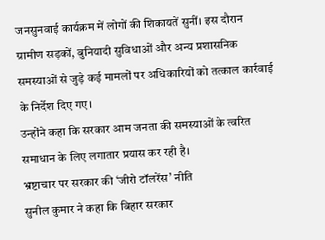जनसुनवाई कार्यक्रम में लोगों की शिकायतें सुनीं। इस दौरान ग्रामीण सड़कों, बुनियादी सुविधाओं और अन्य प्रशासनिक समस्याओं से जुड़े कई मामलों पर अधिकारियों को तत्काल कार्रवाई के निर्देश दिए गए।
उन्होंने कहा कि सरकार आम जनता की समस्याओं के त्वरित समाधान के लिए लगातार प्रयास कर रही है।
भ्रष्टाचार पर सरकार की ‘जीरो टॉलरेंस’ नीति
सुनील कुमार ने कहा कि बिहार सरकार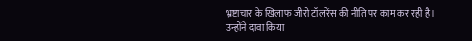भ्रष्टाचार के खिलाफ जीरो टॉलरेंस की नीति पर काम कर रही है। उन्होंने दावा किया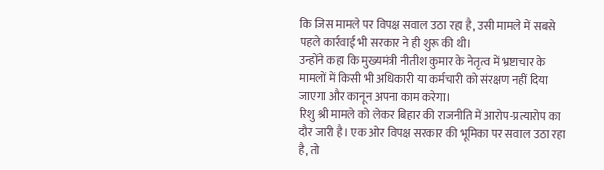कि जिस मामले पर विपक्ष सवाल उठा रहा है, उसी मामले में सबसे पहले कार्रवाई भी सरकार ने ही शुरू की थी।
उन्होंने कहा कि मुख्यमंत्री नीतीश कुमार के नेतृत्व में भ्रष्टाचार के मामलों में किसी भी अधिकारी या कर्मचारी को संरक्षण नहीं दिया जाएगा और कानून अपना काम करेगा।
रिशु श्री मामले को लेकर बिहार की राजनीति में आरोप-प्रत्यारोप का दौर जारी है। एक ओर विपक्ष सरकार की भूमिका पर सवाल उठा रहा है, तो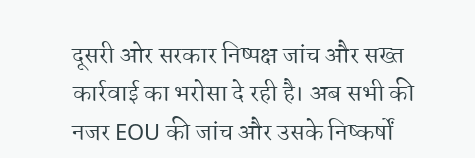दूसरी ओर सरकार निष्पक्ष जांच और सख्त कार्रवाई का भरोसा दे रही है। अब सभी की नजर EOU की जांच और उसके निष्कर्षों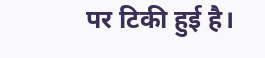पर टिकी हुई है।